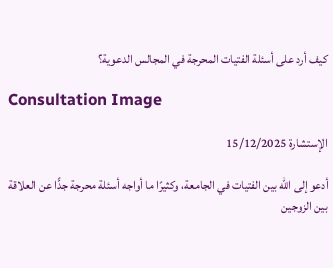كيف أرد على أسئلة الفتيات المحرجة في المجالس الدعوية؟

Consultation Image

الإستشارة 15/12/2025

أدعو إلى الله بين الفتيات في الجامعة، وكثيرًا ما أواجه أسئلة محرجة جدًّا عن العلاقة بين الزوجين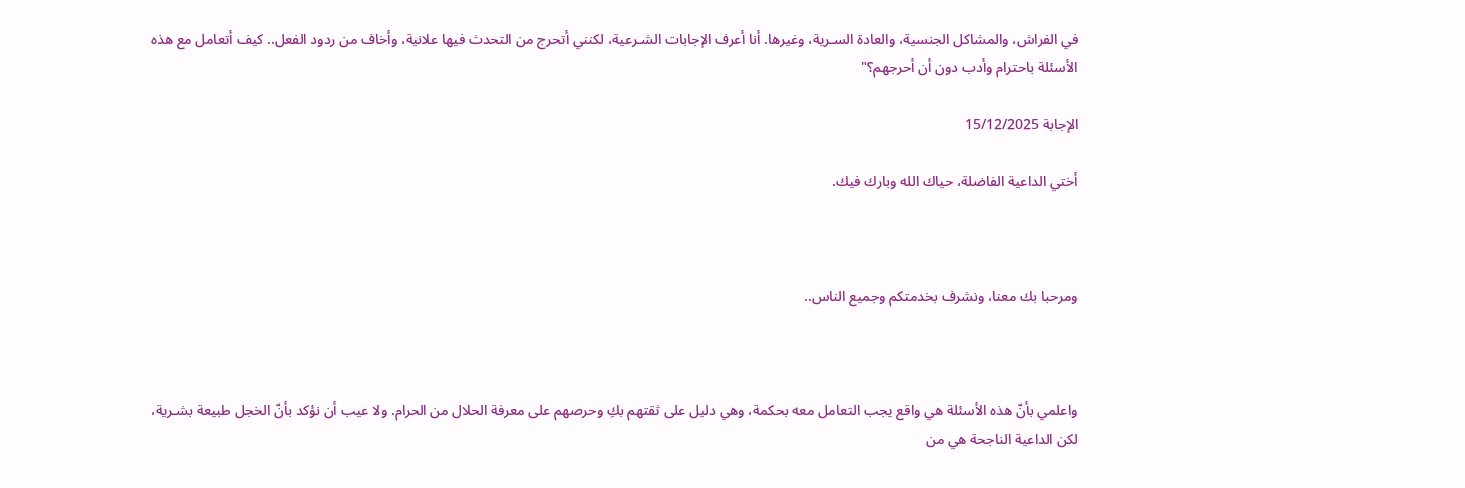في الفراش، والمشاكل الجنسية، والعادة السـرية، وغيرها. أنا أعرف الإجابات الشـرعية، لكنني أتحرج من التحدث فيها علانية، وأخاف من ردود الفعل.. كيف أتعامل مع هذه الأسئلة باحترام وأدب دون أن أحرجهم؟"

الإجابة 15/12/2025

أختي الداعية الفاضلة، حياك الله وبارك فيك.



ومرحبا بك معنا، ونشرف بخدمتكم وجميع الناس..



واعلمي بأنّ هذه الأسئلة هي واقع يجب التعامل معه بحكمة، وهي دليل على ثقتهم بكِ وحرصهم على معرفة الحلال من الحرام. ولا عيب أن نؤكد بأنّ الخجل طبيعة بشـرية، لكن الداعية الناجحة هي من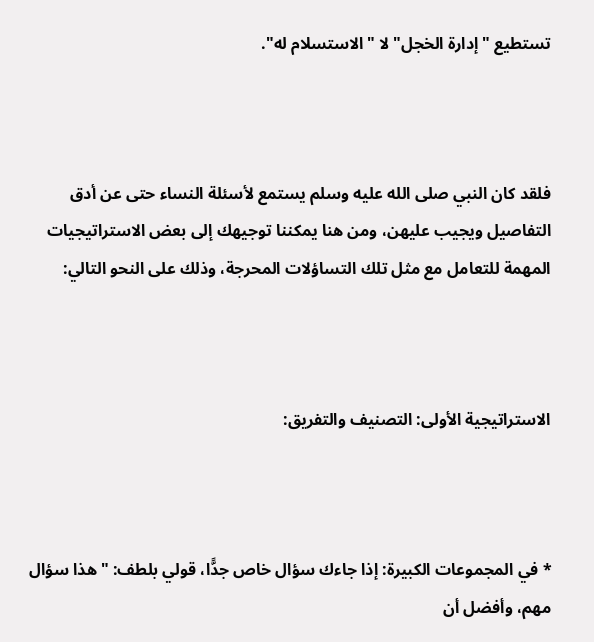تستطيع "إدارة الخجل" لا "الاستسلام له".



فلقد كان النبي صلى الله عليه وسلم يستمع لأسئلة النساء حتى عن أدق التفاصيل ويجيب عليهن، ومن هنا يمكننا توجيهك إلى بعض الاستراتيجيات المهمة للتعامل مع مثل تلك التساؤلات المحرجة، وذلك على النحو التالي:



الاستراتيجية الأولى: التصنيف والتفريق:



* في المجموعات الكبيرة: إذا جاءك سؤال خاص جدًّا، قولي بلطف: "هذا سؤال مهم، وأفضل أن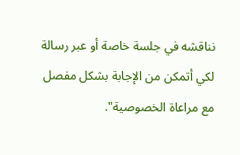نناقشه في جلسة خاصة أو عبر رسالة لكي أتمكن من الإجابة بشكل مفصل مع مراعاة الخصوصية".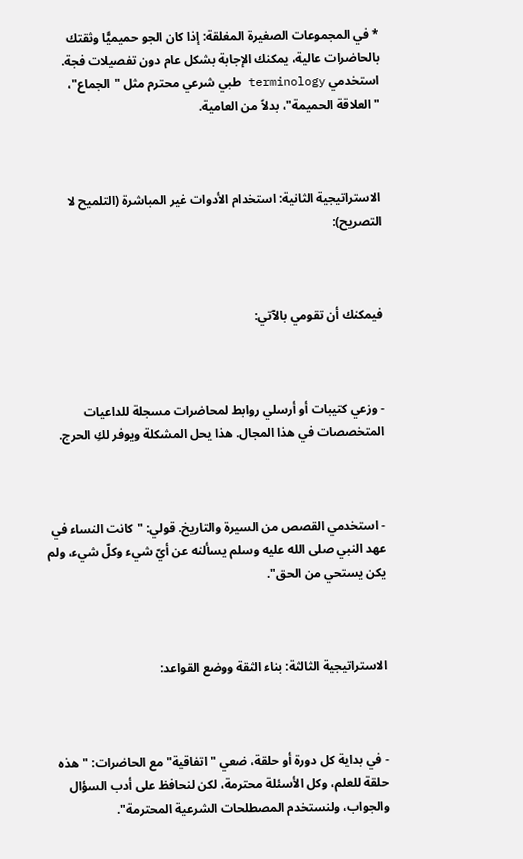* في المجموعات الصغيرة المغلقة: إذا كان الجو حميميًّا وثقتك بالحاضرات عالية، يمكنك الإجابة بشكل عام دون تفصيلات فجة. استخدمي terminology طبي شرعي محترم مثل "الجماع"، "العلاقة الحميمة"، بدلاً من العامية.



الاستراتيجية الثانية: استخدام الأدوات غير المباشرة (التلميح لا التصريح):



فيمكنك أن تقومي بالآتي:



- وزعي كتيبات أو أرسلي روابط لمحاضرات مسجلة للداعيات المتخصصات في هذا المجال. هذا يحل المشكلة ويوفر لكِ الحرج.



- استخدمي القصص من السيرة والتاريخ. قولي: "كانت النساء في عهد النبي صلى الله عليه وسلم يسألنه عن أيّ شيء وكلّ شيء، ولم يكن يستحي من الحق".



الاستراتيجية الثالثة: بناء الثقة ووضع القواعد:



- في بداية كل دورة أو حلقة، ضعي "اتفاقية" مع الحاضرات: "هذه حلقة للعلم، وكل الأسئلة محترمة، لكن لنحافظ على أدب السؤال والجواب، ولنستخدم المصطلحات الشرعية المحترمة".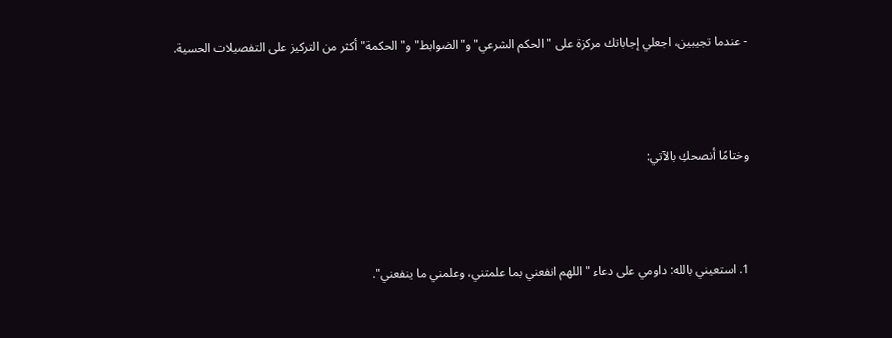- عندما تجيبين، اجعلي إجاباتك مركزة على "الحكم الشرعي" و"الضوابط" و"الحكمة" أكثر من التركيز على التفصيلات الحسية.



وختامًا أنصحكِ بالآتي:



1. استعيني بالله: داومي على دعاء "اللهم انفعني بما علمتني، وعلمني ما ينفعني".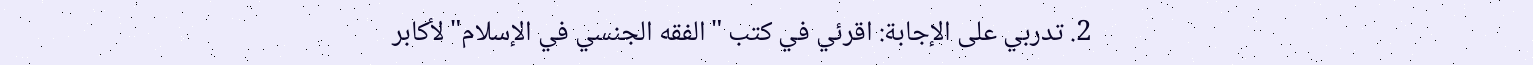2. تدربي على الإجابة: اقرئي في كتب "الفقه الجنسي في الإسلام" لأكابر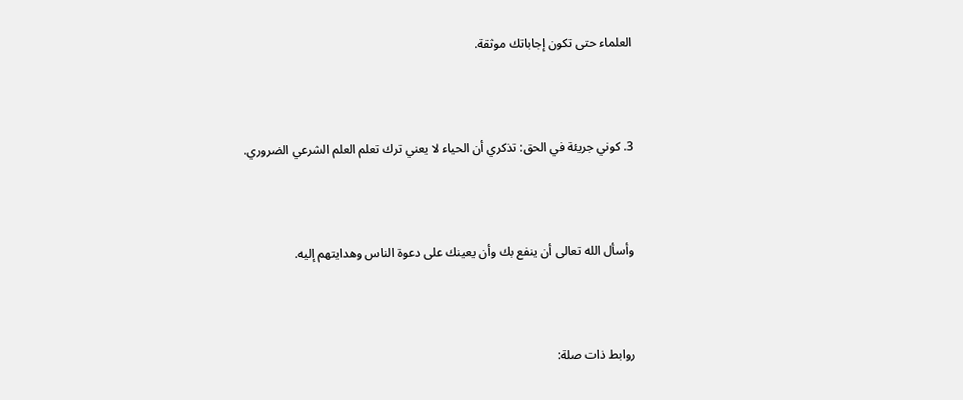العلماء حتى تكون إجاباتك موثقة.



3. كوني جريئة في الحق: تذكري أن الحياء لا يعني ترك تعلم العلم الشرعي الضروري.



وأسأل الله تعالى أن ينفع بك وأن يعينك على دعوة الناس وهدايتهم إليه.



روابط ذات صلة: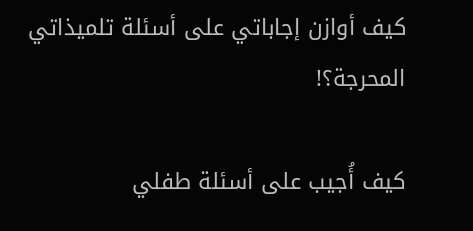كيف أوازن إجاباتي على أسئلة تلميذاتي المحرجة؟!

كيف أُجيب على أسئلة طفلي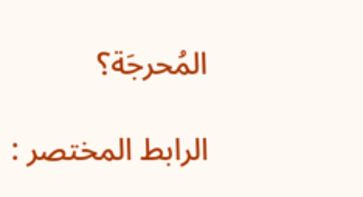المُحرجَة؟

الرابط المختصر :